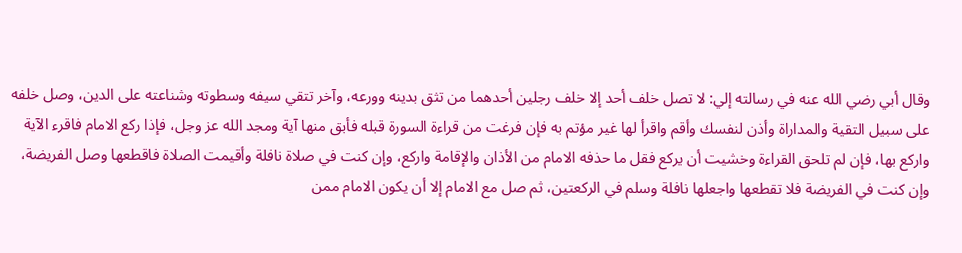وقال أبي رضي الله عنه في رسالته إلي: لا تصل خلف أحد إلا خلف رجلين أحدهما من تثق بدينه وورعه، وآخر تتقي سيفه وسطوته وشناعته على الدين، وصل خلفه على سبيل التقية والمداراة وأذن لنفسك وأقم واقرأ لها غير مؤتم به فإن فرغت من قراءة السورة قبله فأبق منها آية ومجد الله عز وجل، فإذا ركع الامام فاقرء الآية واركع بها، فإن لم تلحق القراءة وخشيت أن يركع فقل ما حذفه الامام من الأذان والإقامة واركع، وإن كنت في صلاة نافلة وأقيمت الصلاة فاقطعها وصل الفريضة، وإن كنت في الفريضة فلا تقطعها واجعلها نافلة وسلم في الركعتين، ثم صل مع الامام إلا أن يكون الامام ممن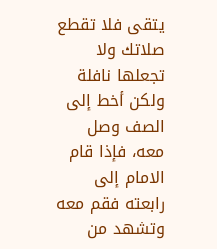يتقى فلا تقطع صلاتك ولا تجعلها نافلة ولكن أخط إلى الصف وصل معه، فإذا قام الامام إلى رابعته فقم معه وتشهد من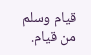قيام وسلم من قيام.